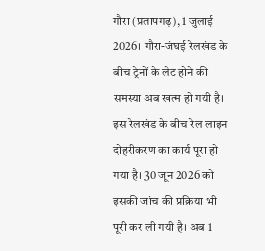गौरा (प्रतापगढ़), 1 जुलाई 2026। गौरा-जंघई रेलखंड के बीच ट्रेनों के लेट होने की समस्या अब खत्म हो गयी है। इस रेलखंड के बीच रेल लाइन दोहरीकरण का कार्य पूरा हो गया है। 30 जून 2026 को इसकी जांच की प्रक्रिया भी पूरी कर ली गयी है। अब 1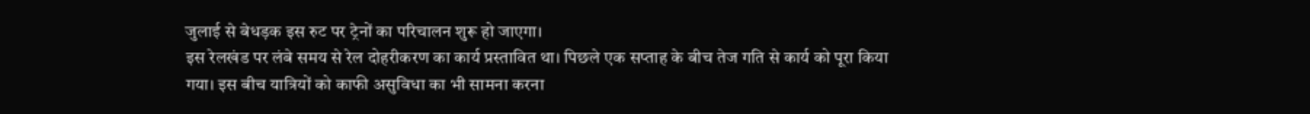जुलाई से बेधड़क इस रुट पर ट्रेनों का परिचालन शुरू हो जाएगा।
इस रेलखंड पर लंबे समय से रेल दोहरीकरण का कार्य प्रस्तावित था। पिछले एक सप्ताह के बीच तेज गति से कार्य को पूरा किया गया। इस बीच यात्रियों को काफी असुविधा का भी सामना करना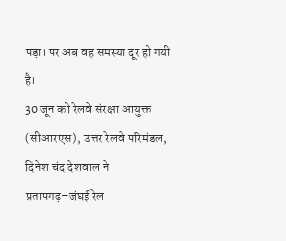पड़ा। पर अब वह समस्या दूर हो गयी है।
30 जून को रेलवे संरक्षा आयुक्त (सीआरएस), उत्तर रेलवे परिमंडल, दिनेश चंद देशवाल ने प्रतापगढ़–जंघई रेल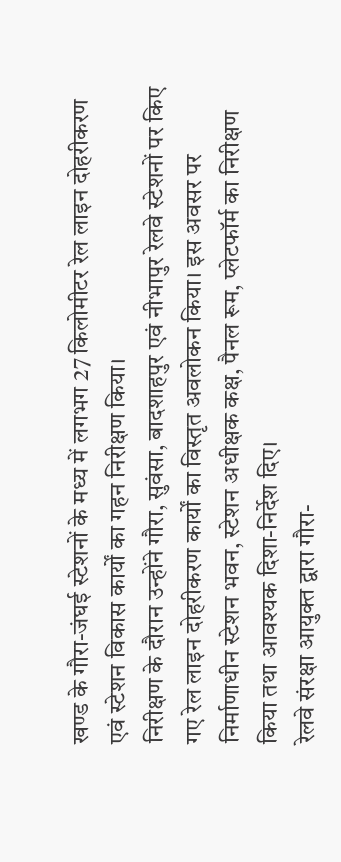खण्ड के गौरा-जंघई स्टेशनों के मध्य में लगभग 27 किलोमीटर रेल लाइन दोहरीकरण एवं स्टेशन विकास कार्यों का गहन निरीक्षण किया।
निरीक्षण के दौरान उन्होंने गौरा, सुवंसा, बादशाहपुर एवं नीभापुर रेलवे स्टेशनों पर किए गए रेल लाइन दोहरीकरण कार्यों का विस्तृत अवलोकन किया। इस अवसर पर निर्माणाधीन स्टेशन भवन, स्टेशन अधीक्षक कक्ष, पैनल रूम, प्लेटफॉर्म का निरीक्षण किया तथा आवश्यक दिशा-निर्देश दिए।
रेलवे संरक्षा आयुक्त द्वारा गौरा-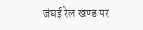जंघई रेल खण्ड पर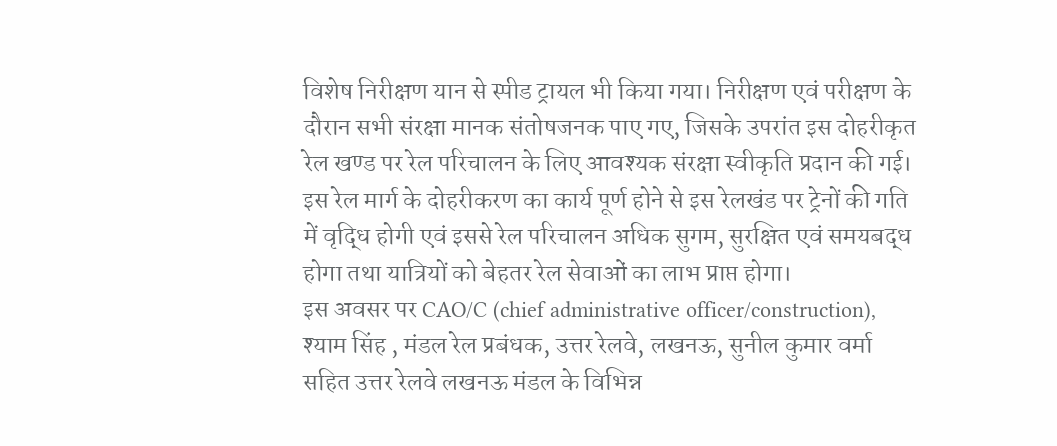विशेष निरीक्षण यान से स्पीड ट्रायल भी किया गया। निरीक्षण एवं परीक्षण के दौरान सभी संरक्षा मानक संतोषजनक पाए गए, जिसके उपरांत इस दोहरीकृत रेल खण्ड पर रेल परिचालन के लिए आवश्यक संरक्षा स्वीकृति प्रदान की गई।
इस रेल मार्ग के दोहरीकरण का कार्य पूर्ण होने से इस रेलखंड पर ट्रेनों की गति में वृद्धि होगी एवं इससे रेल परिचालन अधिक सुगम, सुरक्षित एवं समयबद्ध होगा तथा यात्रियों को बेहतर रेल सेवाओं का लाभ प्राप्त होगा।
इस अवसर पर CAO/C (chief administrative officer/construction), श्याम सिंह , मंडल रेल प्रबंधक, उत्तर रेलवे, लखनऊ, सुनील कुमार वर्मा सहित उत्तर रेलवे लखनऊ मंडल के विभिन्न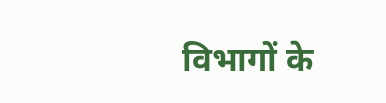विभागों के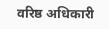वरिष्ठ अधिकारी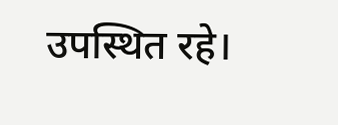उपस्थित रहे।